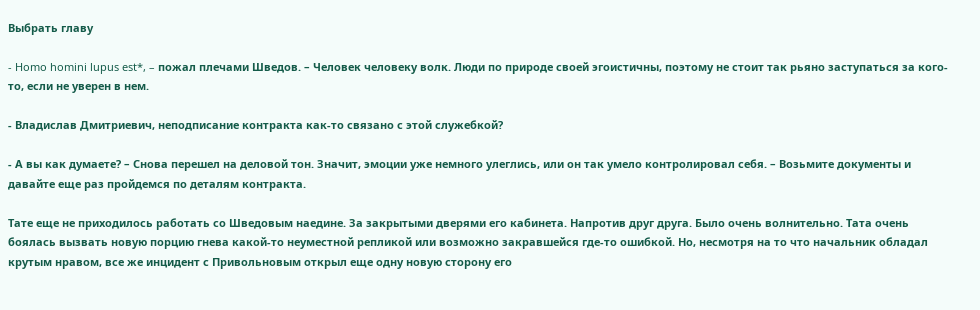Выбрать главу

- Homo homini lupus est*, – пожал плечами Шведов. – Человек человеку волк. Люди по природе своей эгоистичны, поэтому не стоит так рьяно заступаться за кого-то, если не уверен в нем.

- Владислав Дмитриевич, неподписание контракта как-то связано с этой служебкой?

- А вы как думаете? – Снова перешел на деловой тон. Значит, эмоции уже немного улеглись, или он так умело контролировал себя. – Возьмите документы и давайте еще раз пройдемся по деталям контракта.

Тате еще не приходилось работать со Шведовым наедине. За закрытыми дверями его кабинета. Напротив друг друга. Было очень волнительно. Тата очень боялась вызвать новую порцию гнева какой-то неуместной репликой или возможно закравшейся где-то ошибкой. Но, несмотря на то что начальник обладал крутым нравом, все же инцидент с Привольновым открыл еще одну новую сторону его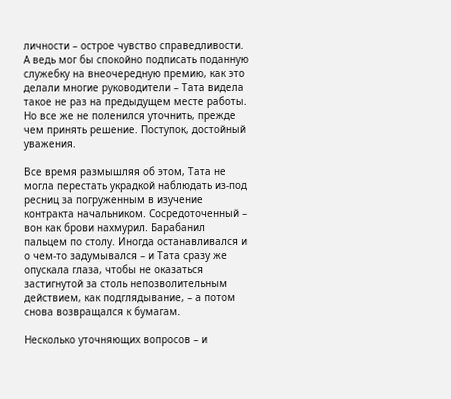личности – острое чувство справедливости. А ведь мог бы спокойно подписать поданную служебку на внеочередную премию, как это делали многие руководители – Тата видела такое не раз на предыдущем месте работы. Но все же не поленился уточнить, прежде чем принять решение. Поступок, достойный уважения.

Все время размышляя об этом, Тата не могла перестать украдкой наблюдать из-под ресниц за погруженным в изучение контракта начальником. Сосредоточенный – вон как брови нахмурил. Барабанил пальцем по столу. Иногда останавливался и о чем-то задумывался – и Тата сразу же опускала глаза, чтобы не оказаться застигнутой за столь непозволительным действием, как подглядывание, – а потом снова возвращался к бумагам.

Несколько уточняющих вопросов – и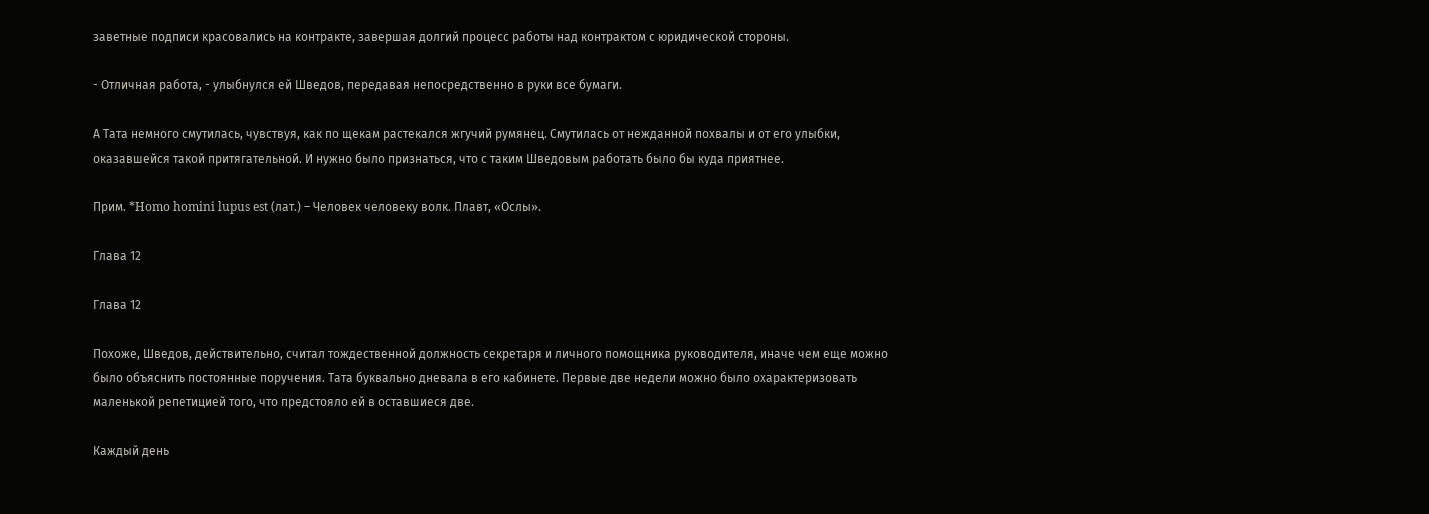заветные подписи красовались на контракте, завершая долгий процесс работы над контрактом с юридической стороны.

- Отличная работа, - улыбнулся ей Шведов, передавая непосредственно в руки все бумаги.

А Тата немного смутилась, чувствуя, как по щекам растекался жгучий румянец. Смутилась от нежданной похвалы и от его улыбки, оказавшейся такой притягательной. И нужно было признаться, что с таким Шведовым работать было бы куда приятнее.

Прим. *Homo homini lupus est (лат.) – Человек человеку волк. Плавт, «Ослы».

Глава 12

Глава 12

Похоже, Шведов, действительно, считал тождественной должность секретаря и личного помощника руководителя, иначе чем еще можно было объяснить постоянные поручения. Тата буквально дневала в его кабинете. Первые две недели можно было охарактеризовать маленькой репетицией того, что предстояло ей в оставшиеся две.

Каждый день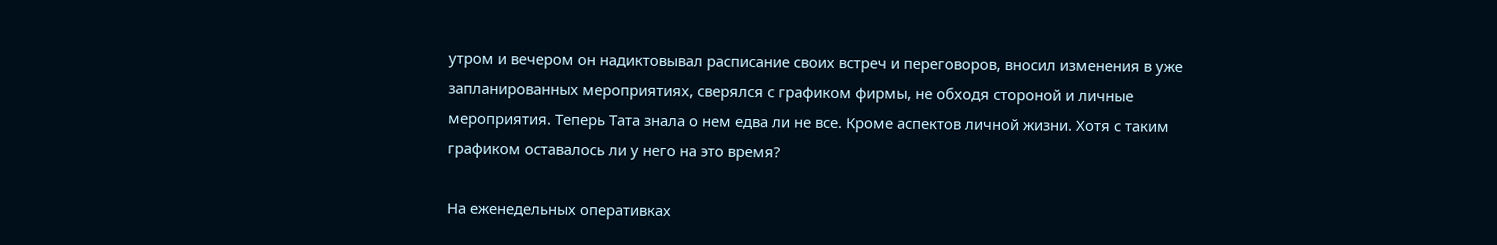утром и вечером он надиктовывал расписание своих встреч и переговоров, вносил изменения в уже запланированных мероприятиях, сверялся с графиком фирмы, не обходя стороной и личные мероприятия. Теперь Тата знала о нем едва ли не все. Кроме аспектов личной жизни. Хотя с таким графиком оставалось ли у него на это время?

На еженедельных оперативках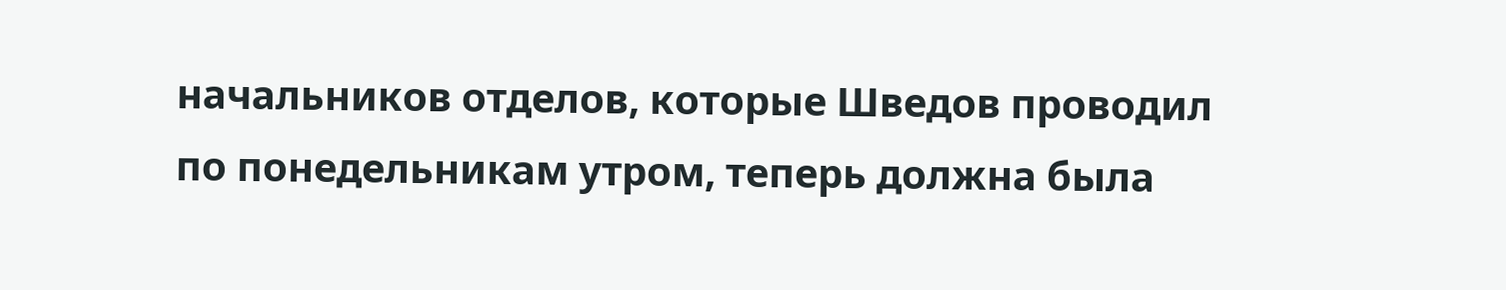начальников отделов, которые Шведов проводил по понедельникам утром, теперь должна была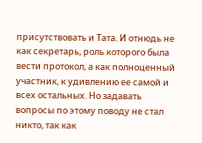присутствовать и Тата. И отнюдь не как секретарь, роль которого была вести протокол, а как полноценный участник, к удивлению ее самой и всех остальных. Но задавать вопросы по этому поводу не стал никто, так как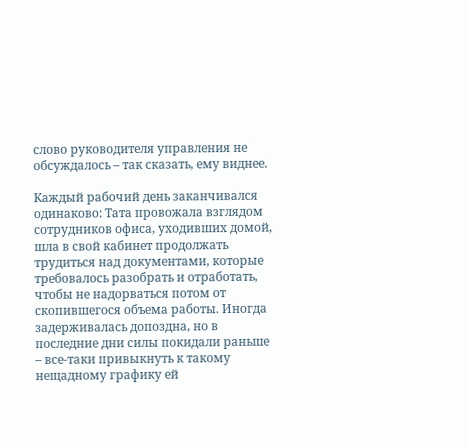слово руководителя управления не обсуждалось – так сказать, ему виднее.

Каждый рабочий день заканчивался одинаково: Тата провожала взглядом сотрудников офиса, уходивших домой, шла в свой кабинет продолжать трудиться над документами, которые требовалось разобрать и отработать, чтобы не надорваться потом от скопившегося объема работы. Иногда задерживалась допоздна, но в последние дни силы покидали раньше – все-таки привыкнуть к такому нещадному графику ей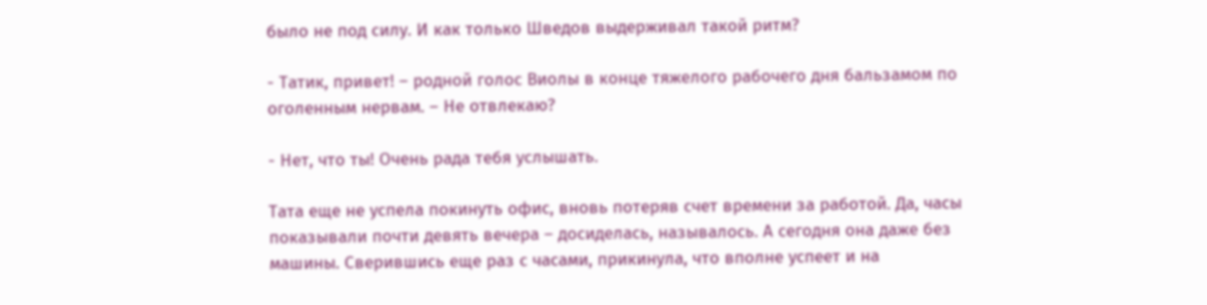было не под силу. И как только Шведов выдерживал такой ритм?

- Татик, привет! – родной голос Виолы в конце тяжелого рабочего дня бальзамом по оголенным нервам. – Не отвлекаю?

- Нет, что ты! Очень рада тебя услышать.

Тата еще не успела покинуть офис, вновь потеряв счет времени за работой. Да, часы показывали почти девять вечера – досиделась, называлось. А сегодня она даже без машины. Сверившись еще раз с часами, прикинула, что вполне успеет и на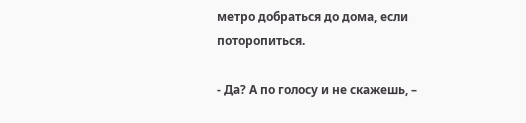метро добраться до дома, если поторопиться.

- Да? А по голосу и не скажешь, –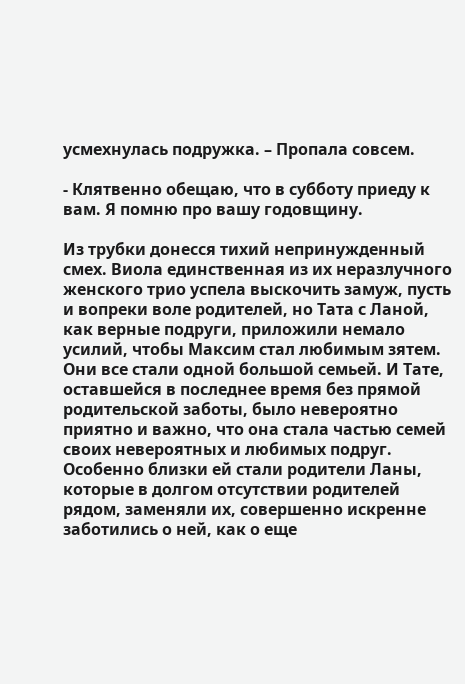усмехнулась подружка. – Пропала совсем.

- Клятвенно обещаю, что в субботу приеду к вам. Я помню про вашу годовщину.

Из трубки донесся тихий непринужденный смех. Виола единственная из их неразлучного женского трио успела выскочить замуж, пусть и вопреки воле родителей, но Тата с Ланой, как верные подруги, приложили немало усилий, чтобы Максим стал любимым зятем. Они все стали одной большой семьей. И Тате, оставшейся в последнее время без прямой родительской заботы, было невероятно приятно и важно, что она стала частью семей своих невероятных и любимых подруг. Особенно близки ей стали родители Ланы, которые в долгом отсутствии родителей рядом, заменяли их, совершенно искренне заботились о ней, как о еще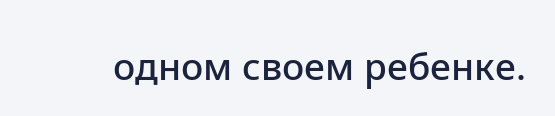одном своем ребенке.